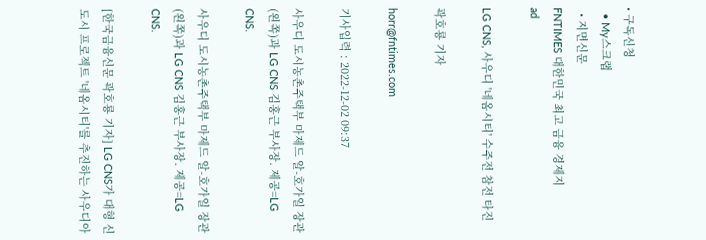• 구독신청
  • My스크랩
  • 지면신문
FNTIMES 대한민국 최고 금융 경제지
ad

LG CNS, 사우디 '네옴시티' 수주전 참전 타진

곽호룡 기자

horr@fntimes.com

기사입력 : 2022-12-02 09:37

사우디 도시농촌주택부 마제드 알-호가일 장관(왼쪽)과 LG CNS 김홍근 부사장. 제공=LG CNS.

사우디 도시농촌주택부 마제드 알-호가일 장관(왼쪽)과 LG CNS 김홍근 부사장. 제공=LG CNS.

[한국금융신문 곽호룡 기자] LG CNS가 대형 신도시 프로젝트 '네옴시티'를 추진하는 사우디아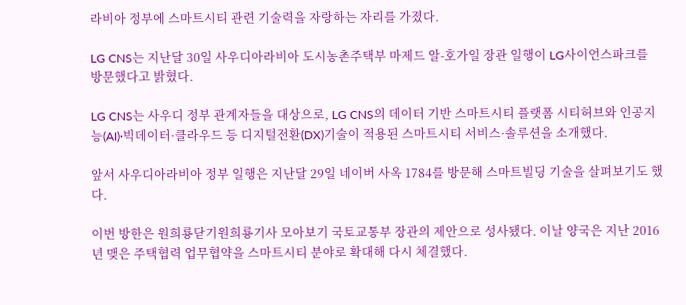라비아 정부에 스마트시티 관련 기술력을 자랑하는 자리를 가졌다.

LG CNS는 지난달 30일 사우디아라비아 도시농촌주택부 마제드 알-호가일 장관 일행이 LG사이언스파크를 방문했다고 밝혔다.

LG CNS는 사우디 정부 관계자들을 대상으로, LG CNS의 데이터 기반 스마트시티 플랫폼 시티허브와 인공지능(AI)·빅데이터·클라우드 등 디지털전환(DX)기술이 적용된 스마트시티 서비스·솔루션을 소개했다.

앞서 사우디아라비아 정부 일행은 지난달 29일 네이버 사옥 1784를 방문해 스마트빌딩 기술을 살펴보기도 했다.

이번 방한은 원희룡닫기원희룡기사 모아보기 국토교통부 장관의 제안으로 성사됐다. 이날 양국은 지난 2016년 맺은 주택협력 업무협약을 스마트시티 분야로 확대해 다시 체결했다.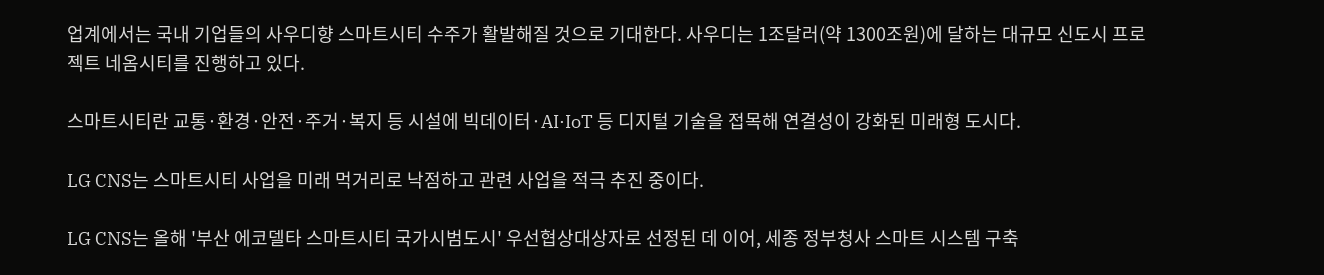업계에서는 국내 기업들의 사우디향 스마트시티 수주가 활발해질 것으로 기대한다. 사우디는 1조달러(약 1300조원)에 달하는 대규모 신도시 프로젝트 네옴시티를 진행하고 있다.

스마트시티란 교통·환경·안전·주거·복지 등 시설에 빅데이터·AI·IoT 등 디지털 기술을 접목해 연결성이 강화된 미래형 도시다.

LG CNS는 스마트시티 사업을 미래 먹거리로 낙점하고 관련 사업을 적극 추진 중이다.

LG CNS는 올해 '부산 에코델타 스마트시티 국가시범도시' 우선협상대상자로 선정된 데 이어, 세종 정부청사 스마트 시스템 구축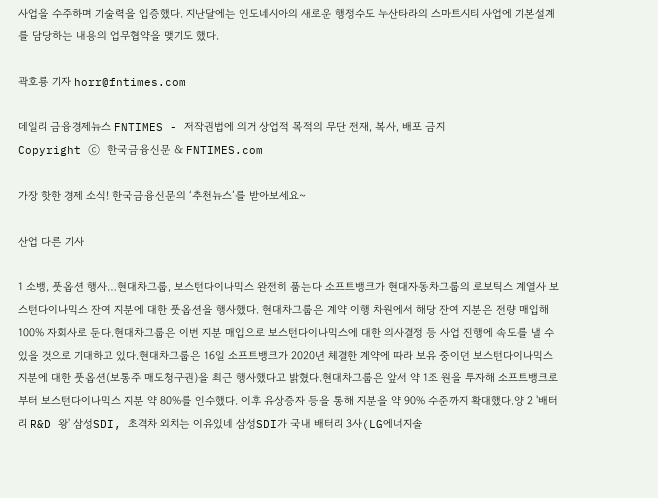사업을 수주하며 기술력을 입증했다. 지난달에는 인도네시아의 새로운 행정수도 누산타라의 스마트시티 사업에 기본설계를 담당하는 내용의 업무협약을 맺기도 했다.

곽호룡 기자 horr@fntimes.com

데일리 금융경제뉴스 FNTIMES - 저작권법에 의거 상업적 목적의 무단 전재, 복사, 배포 금지
Copyright ⓒ 한국금융신문 & FNTIMES.com

가장 핫한 경제 소식! 한국금융신문의 ‘추천뉴스’를 받아보세요~

산업 다른 기사

1 소뱅, 풋옵션 행사…현대차그룹, 보스턴다이나믹스 완전히 품는다 소프트뱅크가 현대자동차그룹의 로보틱스 계열사 보스턴다이나믹스 잔여 지분에 대한 풋옵션을 행사했다. 현대차그룹은 계약 이행 차원에서 해당 잔여 지분은 전량 매입해 100% 자회사로 둔다.현대차그룹은 이번 지분 매입으로 보스턴다이나믹스에 대한 의사결정 등 사업 진행에 속도를 낼 수 있을 것으로 기대하고 있다.현대차그룹은 16일 소프트뱅크가 2020년 체결한 계약에 따라 보유 중이던 보스턴다이나믹스 지분에 대한 풋옵션(보통주 매도청구권)을 최근 행사했다고 밝혔다.현대차그룹은 앞서 약 1조 원을 투자해 소프트뱅크로부터 보스턴다이나믹스 지분 약 80%를 인수했다. 이후 유상증자 등을 통해 지분을 약 90% 수준까지 확대했다.양 2 '배터리 R&D 왕' 삼성SDI, 초격차 외치는 이유있네 삼성SDI가 국내 배터리 3사(LG에너지솔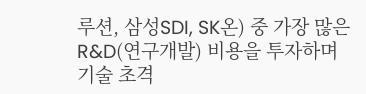루션, 삼성SDI, SK온) 중 가장 많은 R&D(연구개발) 비용을 투자하며 기술 초격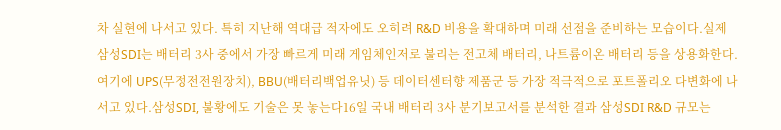차 실현에 나서고 있다. 특히 지난해 역대급 적자에도 오히려 R&D 비용을 확대하며 미래 선점을 준비하는 모습이다.실제 삼성SDI는 배터리 3사 중에서 가장 빠르게 미래 게임체인저로 불리는 전고체 배터리, 나트륨이온 배터리 등을 상용화한다. 여기에 UPS(무정전전원장치), BBU(배터리백업유닛) 등 데이터센터향 제품군 등 가장 적극적으로 포트폴리오 다변화에 나서고 있다.삼성SDI, 불황에도 기술은 못 놓는다16일 국내 배터리 3사 분기보고서를 분석한 결과 삼성SDI R&D 규모는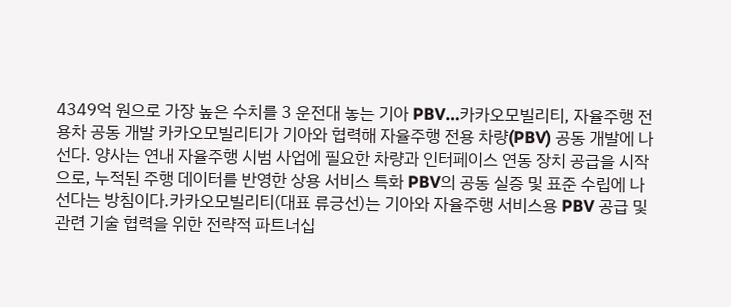4349억 원으로 가장 높은 수치를 3 운전대 놓는 기아 PBV…카카오모빌리티, 자율주행 전용차 공동 개발 카카오모빌리티가 기아와 협력해 자율주행 전용 차량(PBV) 공동 개발에 나선다. 양사는 연내 자율주행 시범 사업에 필요한 차량과 인터페이스 연동 장치 공급을 시작으로, 누적된 주행 데이터를 반영한 상용 서비스 특화 PBV의 공동 실증 및 표준 수립에 나선다는 방침이다.카카오모빌리티(대표 류긍선)는 기아와 자율주행 서비스용 PBV 공급 및 관련 기술 협력을 위한 전략적 파트너십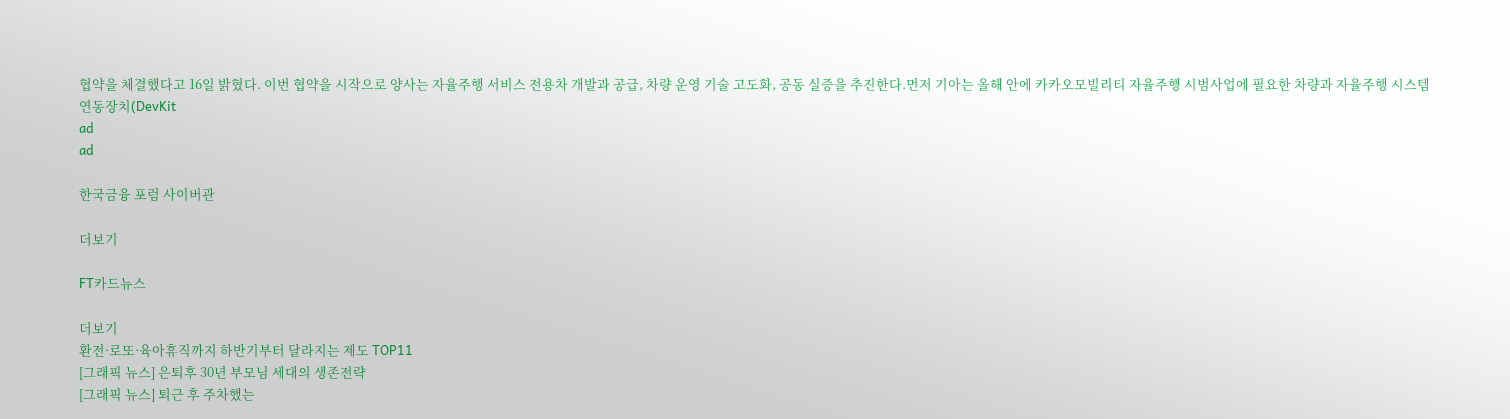협약을 체결했다고 16일 밝혔다. 이번 협약을 시작으로 양사는 자율주행 서비스 전용차 개발과 공급, 차량 운영 기술 고도화, 공동 실증을 추진한다.먼저 기아는 올해 안에 카카오모빌리티 자율주행 시범사업에 필요한 차량과 자율주행 시스템 연동장치(DevKit
ad
ad

한국금융 포럼 사이버관

더보기

FT카드뉴스

더보기
환전·로또·육아휴직까지 하반기부터 달라지는 제도 TOP11
[그래픽 뉴스] 은퇴후 30년 부모님 세대의 생존전략
[그래픽 뉴스] 퇴근 후 주차했는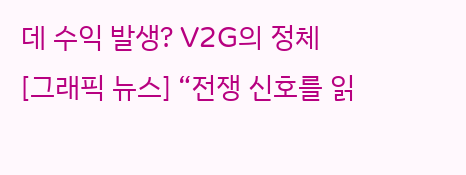데 수익 발생? V2G의 정체
[그래픽 뉴스] “전쟁 신호를 읽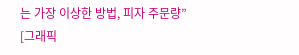는 가장 이상한 방법, 피자 주문량”
[그래픽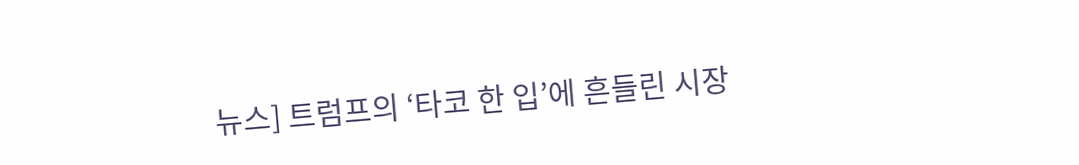뉴스] 트럼프의 ‘타코 한 입’에 흔들린 시장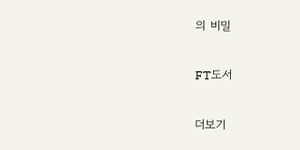의 비밀

FT도서

더보기